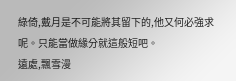綠倚,戴月是不可能將其留下的,他又何必強求呢。只能當做緣分就這般短吧。
遠處,飄雪漫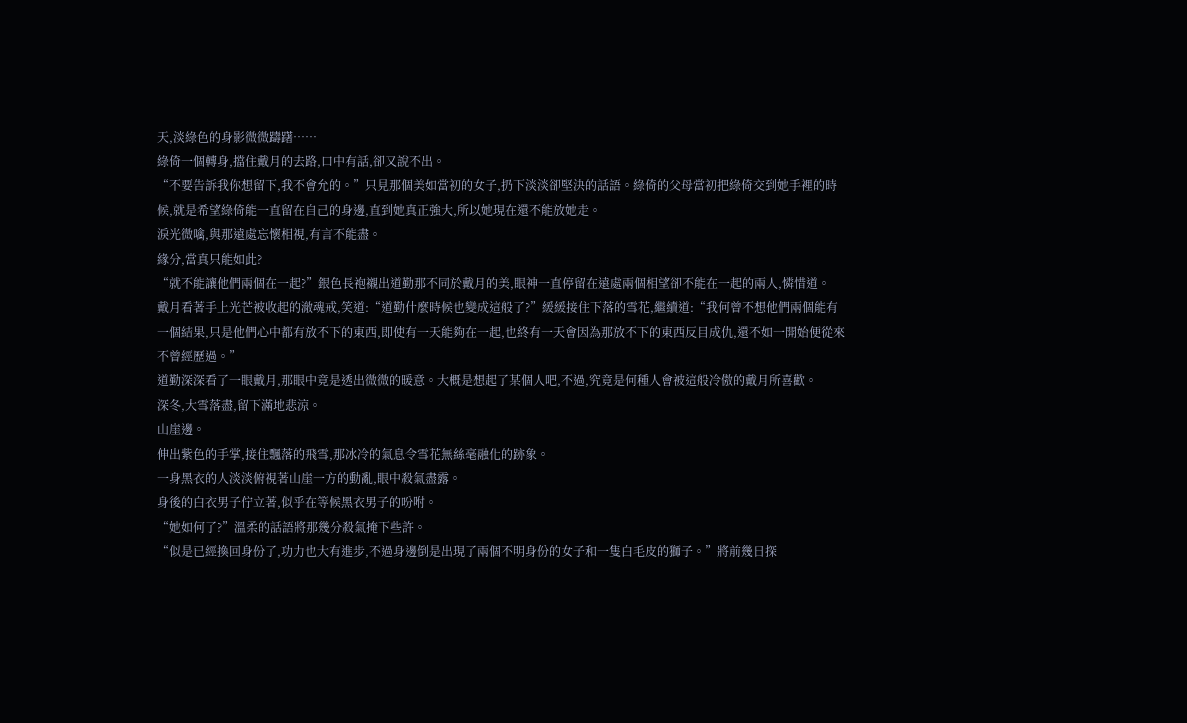天,淡綠色的身影微微躊躇……
綠倚一個轉身,擋住戴月的去路,口中有話,卻又說不出。
“不要告訴我你想留下,我不會允的。”只見那個美如當初的女子,扔下淡淡卻堅決的話語。綠倚的父母當初把綠倚交到她手裡的時候,就是希望綠倚能一直留在自己的身邊,直到她真正強大,所以她現在還不能放她走。
淚光微噙,與那遠處忘懷相視,有言不能盡。
緣分,當真只能如此?
“就不能讓他們兩個在一起?”銀色長袍襯出道勤那不同於戴月的美,眼神一直停留在遠處兩個相望卻不能在一起的兩人,憐惜道。
戴月看著手上光芒被收起的澈魂戒,笑道:“道勤什麼時候也變成這般了?”緩緩接住下落的雪花,繼續道:“我何曾不想他們兩個能有一個結果,只是他們心中都有放不下的東西,即使有一天能夠在一起,也終有一天會因為那放不下的東西反目成仇,還不如一開始便從來不曾經歷過。”
道勤深深看了一眼戴月,那眼中竟是透出微微的暖意。大概是想起了某個人吧,不過,究竟是何種人會被這般冷傲的戴月所喜歡。
深冬,大雪落盡,留下滿地悲涼。
山崖邊。
伸出紫色的手掌,接住飄落的飛雪,那冰冷的氣息令雪花無絲毫融化的跡象。
一身黑衣的人淡淡俯視著山崖一方的動亂,眼中殺氣盡露。
身後的白衣男子佇立著,似乎在等候黑衣男子的吩咐。
“她如何了?”溫柔的話語將那幾分殺氣掩下些許。
“似是已經換回身份了,功力也大有進步,不過身邊倒是出現了兩個不明身份的女子和一隻白毛皮的獅子。”將前幾日探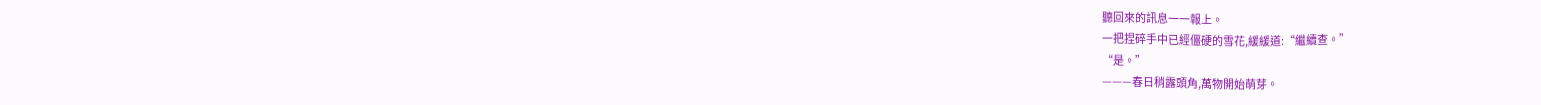聽回來的訊息一一報上。
一把捏碎手中已經僵硬的雪花,緩緩道:“繼續查。”
“是。”
———春日稍露頭角,萬物開始萌芽。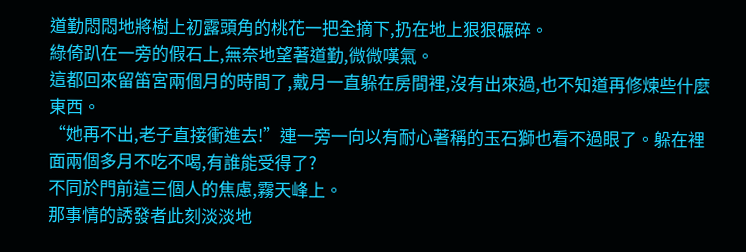道勤悶悶地將樹上初露頭角的桃花一把全摘下,扔在地上狠狠碾碎。
綠倚趴在一旁的假石上,無奈地望著道勤,微微嘆氣。
這都回來留笛宮兩個月的時間了,戴月一直躲在房間裡,沒有出來過,也不知道再修煉些什麼東西。
“她再不出,老子直接衝進去!”連一旁一向以有耐心著稱的玉石獅也看不過眼了。躲在裡面兩個多月不吃不喝,有誰能受得了?
不同於門前這三個人的焦慮,霧天峰上。
那事情的誘發者此刻淡淡地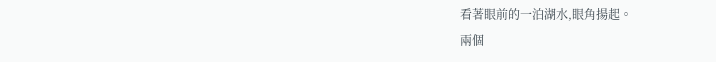看著眼前的一泊湖水,眼角揚起。
兩個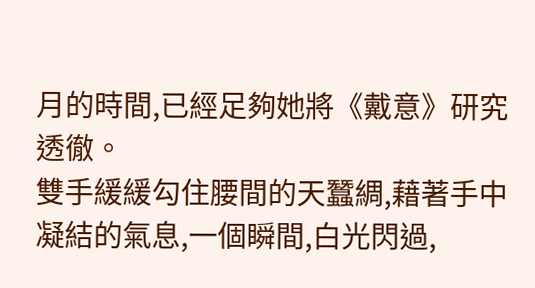月的時間,已經足夠她將《戴意》研究透徹。
雙手緩緩勾住腰間的天蠶綢,藉著手中凝結的氣息,一個瞬間,白光閃過,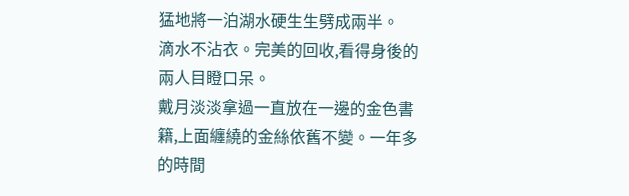猛地將一泊湖水硬生生劈成兩半。
滴水不沾衣。完美的回收,看得身後的兩人目瞪口呆。
戴月淡淡拿過一直放在一邊的金色書籍,上面纏繞的金絲依舊不變。一年多的時間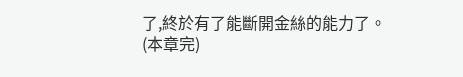了,終於有了能斷開金絲的能力了。
(本章完)